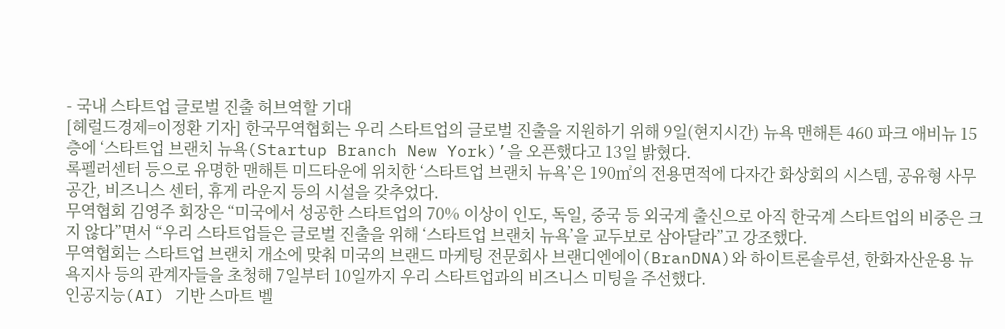- 국내 스타트업 글로벌 진출 허브역할 기대
[헤럴드경제=이정환 기자] 한국무역협회는 우리 스타트업의 글로벌 진출을 지원하기 위해 9일(현지시간) 뉴욕 맨해튼 460 파크 애비뉴 15층에 ‘스타트업 브랜치 뉴욕(Startup Branch New York)’을 오픈했다고 13일 밝혔다.
록펠러센터 등으로 유명한 맨해튼 미드타운에 위치한 ‘스타트업 브랜치 뉴욕’은 190㎡의 전용면적에 다자간 화상회의 시스템, 공유형 사무공간, 비즈니스 센터, 휴게 라운지 등의 시설을 갖추었다.
무역협회 김영주 회장은 “미국에서 성공한 스타트업의 70% 이상이 인도, 독일, 중국 등 외국계 출신으로 아직 한국계 스타트업의 비중은 크지 않다”면서 “우리 스타트업들은 글로벌 진출을 위해 ‘스타트업 브랜치 뉴욕’을 교두보로 삼아달라”고 강조했다.
무역협회는 스타트업 브랜치 개소에 맞춰 미국의 브랜드 마케팅 전문회사 브랜디엔에이(BranDNA)와 하이트론솔루션, 한화자산운용 뉴욕지사 등의 관계자들을 초청해 7일부터 10일까지 우리 스타트업과의 비즈니스 미팅을 주선했다.
인공지능(AI) 기반 스마트 벨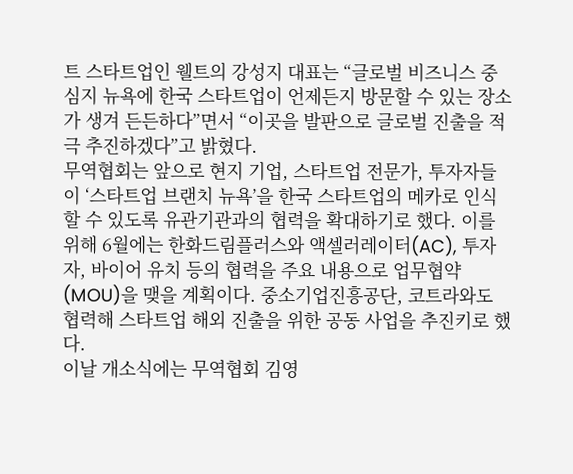트 스타트업인 웰트의 강성지 대표는 “글로벌 비즈니스 중심지 뉴욕에 한국 스타트업이 언제든지 방문할 수 있는 장소가 생겨 든든하다”면서 “이곳을 발판으로 글로벌 진출을 적극 추진하겠다”고 밝혔다.
무역협회는 앞으로 현지 기업, 스타트업 전문가, 투자자들이 ‘스타트업 브랜치 뉴욕’을 한국 스타트업의 메카로 인식할 수 있도록 유관기관과의 협력을 확대하기로 했다. 이를 위해 6월에는 한화드림플러스와 액셀러레이터(AC), 투자자, 바이어 유치 등의 협력을 주요 내용으로 업무협약(MOU)을 맺을 계획이다. 중소기업진흥공단, 코트라와도 협력해 스타트업 해외 진출을 위한 공동 사업을 추진키로 했다.
이날 개소식에는 무역협회 김영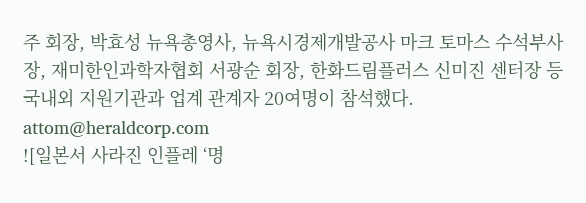주 회장, 박효성 뉴욕총영사, 뉴욕시경제개발공사 마크 토마스 수석부사장, 재미한인과학자협회 서광순 회장, 한화드림플러스 신미진 센터장 등 국내외 지원기관과 업계 관계자 20여명이 참석했다.
attom@heraldcorp.com
![일본서 사라진 인플레 ‘명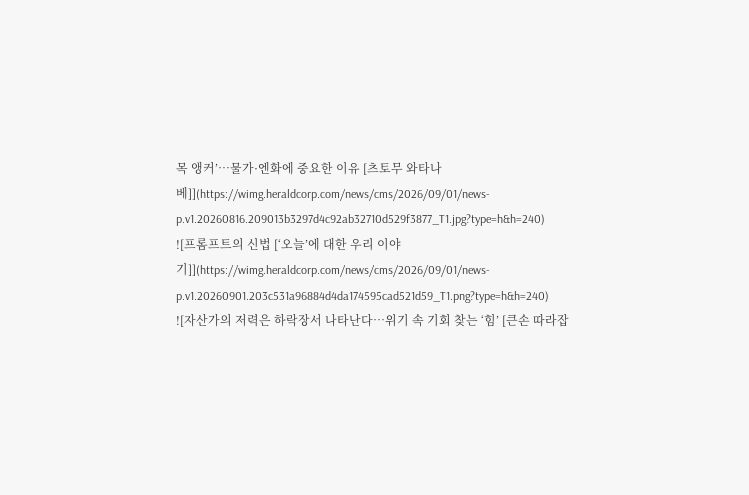목 앵커’…물가·엔화에 중요한 이유 [츠토무 와타나베]](https://wimg.heraldcorp.com/news/cms/2026/09/01/news-p.v1.20260816.209013b3297d4c92ab32710d529f3877_T1.jpg?type=h&h=240)
![프롬프트의 신법 [‘오늘’에 대한 우리 이야기]](https://wimg.heraldcorp.com/news/cms/2026/09/01/news-p.v1.20260901.203c531a96884d4da174595cad521d59_T1.png?type=h&h=240)
![자산가의 저력은 하락장서 나타난다…위기 속 기회 찾는 ‘힘’ [큰손 따라잡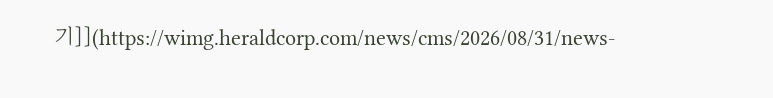기]](https://wimg.heraldcorp.com/news/cms/2026/08/31/news-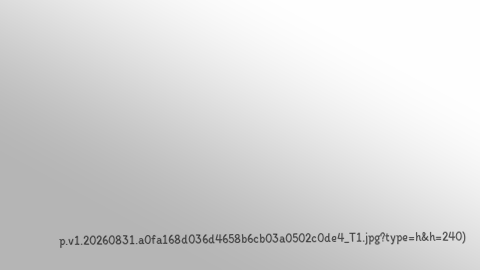p.v1.20260831.a0fa168d036d4658b6cb03a0502c0de4_T1.jpg?type=h&h=240)